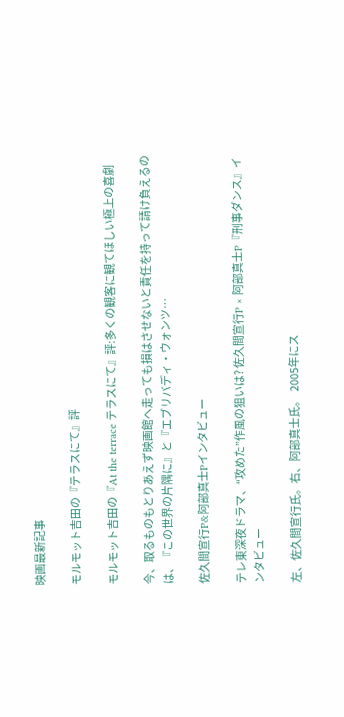映画最新記事

モルモット吉田の『テラスにて』評

モルモット吉田の『At the terrace テラスにて』評:多くの観客に観てほしい極上の喜劇

今、取るものもとりあえず映画館へ走っても損はさせないと責任を持って請け負えるのは、『この世界の片隅に』と『エブリバディ・ウォンツ…

佐久間宣行P&阿部真士Pインタビュー

テレ東深夜ドラマ、“攻めた”作風の狙いは? 佐久間宣行P × 阿部真士P『刑事ダンス』インタビュー

左、佐久間宣行氏。右、阿部真士氏。  2005年にス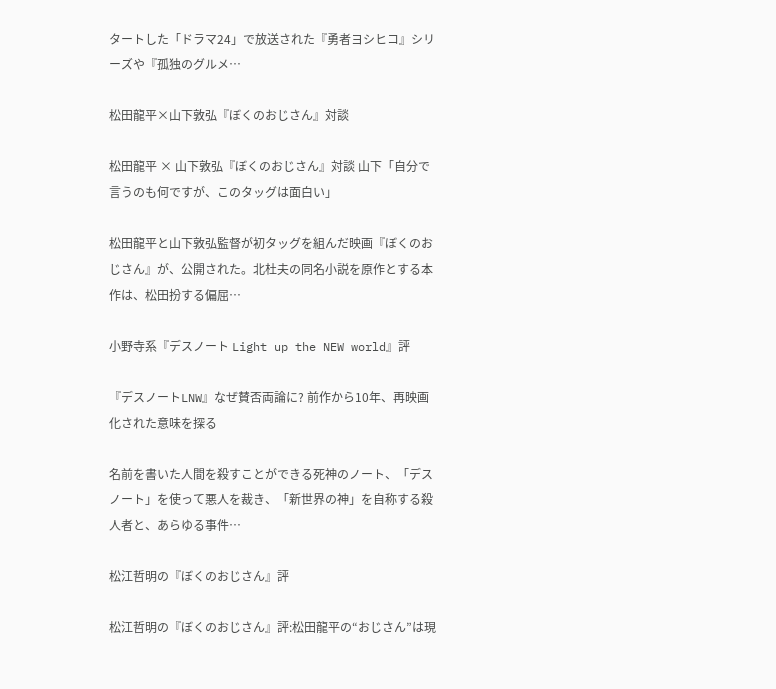タートした「ドラマ24」で放送された『勇者ヨシヒコ』シリーズや『孤独のグルメ…

松田龍平×山下敦弘『ぼくのおじさん』対談

松田龍平 × 山下敦弘『ぼくのおじさん』対談 山下「自分で言うのも何ですが、このタッグは面白い」

松田龍平と山下敦弘監督が初タッグを組んだ映画『ぼくのおじさん』が、公開された。北杜夫の同名小説を原作とする本作は、松田扮する偏屈…

小野寺系『デスノート Light up the NEW world』評

『デスノートLNW』なぜ賛否両論に? 前作から10年、再映画化された意味を探る

名前を書いた人間を殺すことができる死神のノート、「デスノート」を使って悪人を裁き、「新世界の神」を自称する殺人者と、あらゆる事件…

松江哲明の『ぼくのおじさん』評

松江哲明の『ぼくのおじさん』評:松田龍平の“おじさん”は現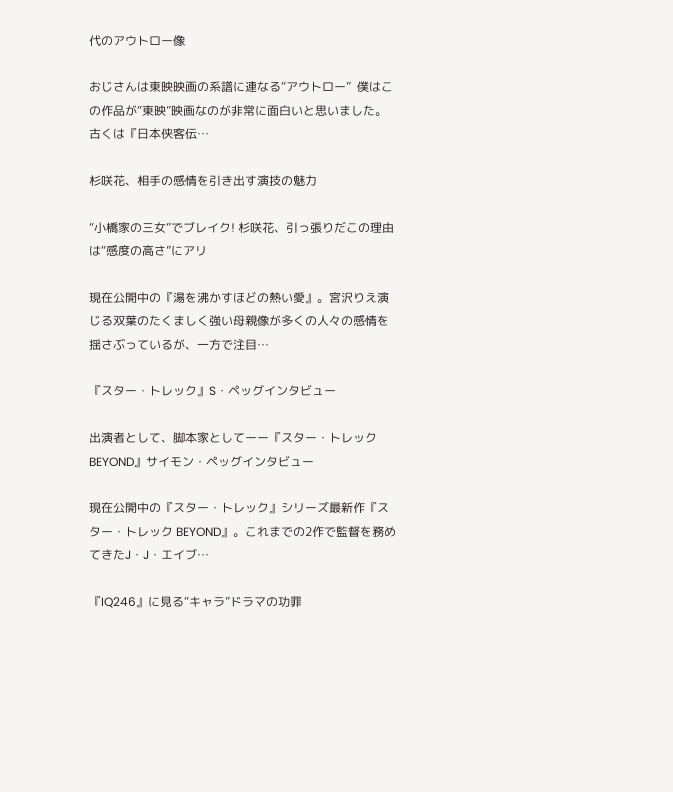代のアウトロー像

おじさんは東映映画の系譜に連なる“アウトロー”  僕はこの作品が“東映”映画なのが非常に面白いと思いました。古くは『日本侠客伝…

杉咲花、相手の感情を引き出す演技の魅力

“小橋家の三女”でブレイク! 杉咲花、引っ張りだこの理由は“感度の高さ”にアリ

現在公開中の『湯を沸かすほどの熱い愛』。宮沢りえ演じる双葉のたくましく強い母親像が多くの人々の感情を揺さぶっているが、一方で注目…

『スター・トレック』S・ペッグインタビュー

出演者として、脚本家としてーー『スター・トレック BEYOND』サイモン・ペッグインタビュー

現在公開中の『スター・トレック』シリーズ最新作『スター・トレック BEYOND』。これまでの2作で監督を務めてきたJ・J・エイブ…

『IQ246』に見る“キャラ”ドラマの功罪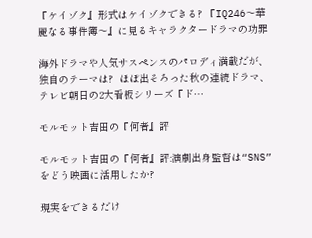『ケイゾク』形式はケイゾクできる? 『IQ246〜華麗なる事件簿〜』に見るキャラクタードラマの功罪

海外ドラマや人気サスペンスのパロディ満載だが、独自のテーマは?  ほぼ出そろった秋の連続ドラマ、テレビ朝日の2大看板シリーズ『ド…

モルモット吉田の『何者』評

モルモット吉田の『何者』評:演劇出身監督は“SNS”をどう映画に活用したか?

現実をできるだけ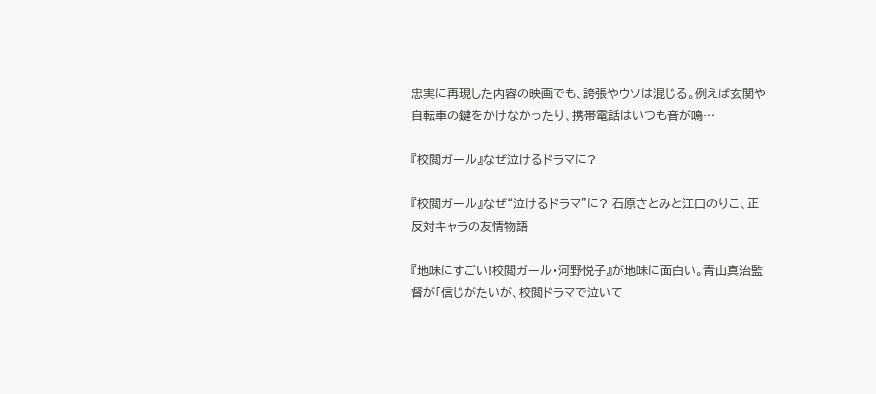忠実に再現した内容の映画でも、誇張やウソは混じる。例えば玄関や自転車の鍵をかけなかったり、携帯電話はいつも音が鳴…

『校閲ガール』なぜ泣けるドラマに?

『校閲ガール』なぜ“泣けるドラマ”に? 石原さとみと江口のりこ、正反対キャラの友情物語

『地味にすごい!校閲ガール・河野悦子』が地味に面白い。青山真治監督が「信じがたいが、校閲ドラマで泣いて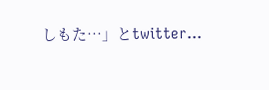しもた…」とtwitter…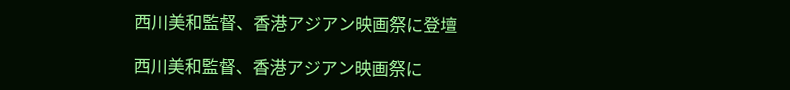西川美和監督、香港アジアン映画祭に登壇

西川美和監督、香港アジアン映画祭に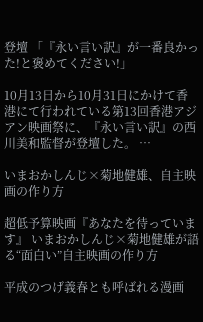登壇 「『永い言い訳』が一番良かった!と褒めてください!」

10月13日から10月31日にかけて香港にて行われている第13回香港アジアン映画祭に、『永い言い訳』の西川美和監督が登壇した。 …

いまおかしんじ×菊地健雄、自主映画の作り方

超低予算映画『あなたを待っています』 いまおかしんじ×菊地健雄が語る“面白い”自主映画の作り方

平成のつげ義春とも呼ばれる漫画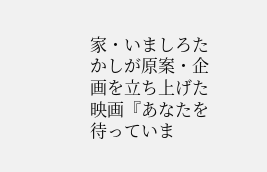家・いましろたかしが原案・企画を立ち上げた映画『あなたを待っていま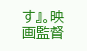す』。映画監督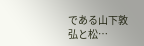である山下敦弘と松…